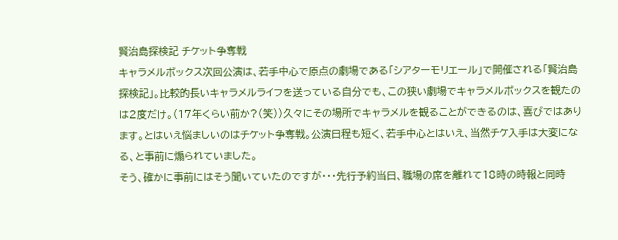賢治島探検記 チケット争奪戦
キャラメルボックス次回公演は、若手中心で原点の劇場である「シアターモリエール」で開催される「賢治島探検記」。比較的長いキャラメルライフを送っている自分でも、この狭い劇場でキャラメルボックスを観たのは2度だけ。(17年くらい前か?(笑))久々にその場所でキャラメルを観ることができるのは、喜びではあります。とはいえ悩ましいのはチケット争奪戦。公演日程も短く、若手中心とはいえ、当然チケ入手は大変になる、と事前に煽られていました。
そう、確かに事前にはそう聞いていたのですが・・・先行予約当日、職場の席を離れて18時の時報と同時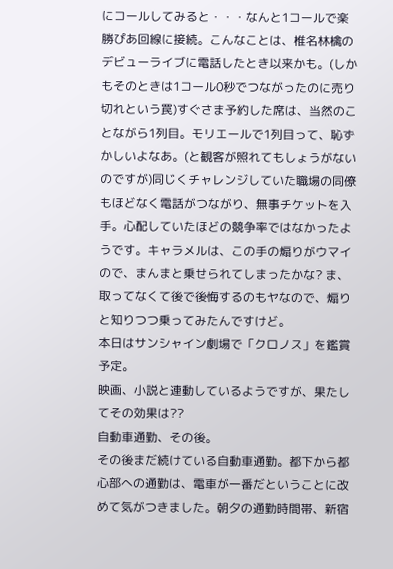にコールしてみると・・・なんと1コールで楽勝ぴあ回線に接続。こんなことは、椎名林檎のデビューライブに電話したとき以来かも。(しかもそのときは1コール0秒でつながったのに売り切れという罠)すぐさま予約した席は、当然のことながら1列目。モリエールで1列目って、恥ずかしいよなあ。(と観客が照れてもしょうがないのですが)同じくチャレンジしていた職場の同僚もほどなく電話がつながり、無事チケットを入手。心配していたほどの競争率ではなかったようです。キャラメルは、この手の煽りがウマイので、まんまと乗せられてしまったかな? ま、取ってなくて後で後悔するのもヤなので、煽りと知りつつ乗ってみたんですけど。
本日はサンシャイン劇場で「クロノス」を鑑賞予定。
映画、小説と連動しているようですが、果たしてその効果は??
自動車通勤、その後。
その後まだ続けている自動車通勤。都下から都心部への通勤は、電車が一番だということに改めて気がつきました。朝夕の通勤時間帯、新宿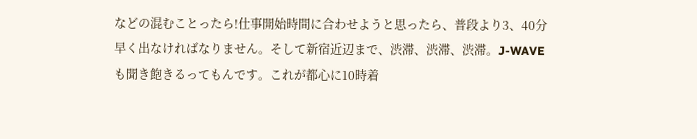などの混むことったら!仕事開始時間に合わせようと思ったら、普段より3、40分早く出なければなりません。そして新宿近辺まで、渋滞、渋滞、渋滞。J-WAVEも聞き飽きるってもんです。これが都心に10時着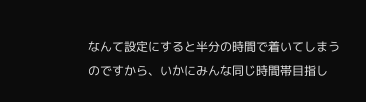なんて設定にすると半分の時間で着いてしまうのですから、いかにみんな同じ時間帯目指し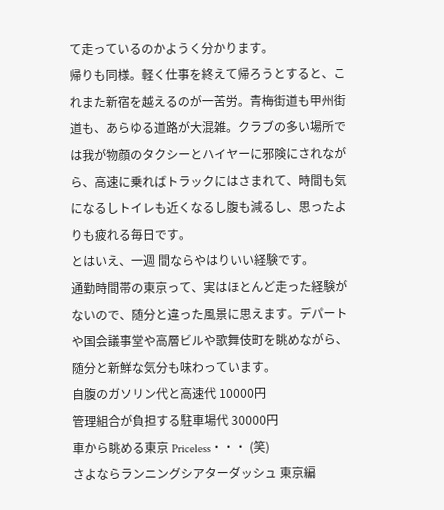て走っているのかようく分かります。
帰りも同様。軽く仕事を終えて帰ろうとすると、これまた新宿を越えるのが一苦労。青梅街道も甲州街道も、あらゆる道路が大混雑。クラブの多い場所では我が物顔のタクシーとハイヤーに邪険にされながら、高速に乗ればトラックにはさまれて、時間も気になるしトイレも近くなるし腹も減るし、思ったよりも疲れる毎日です。
とはいえ、一週 間ならやはりいい経験です。
通勤時間帯の東京って、実はほとんど走った経験がないので、随分と違った風景に思えます。デパートや国会議事堂や高層ビルや歌舞伎町を眺めながら、随分と新鮮な気分も味わっています。
自腹のガソリン代と高速代 10000円
管理組合が負担する駐車場代 30000円
車から眺める東京 Priceless・・・ (笑)
さよならランニングシアターダッシュ 東京編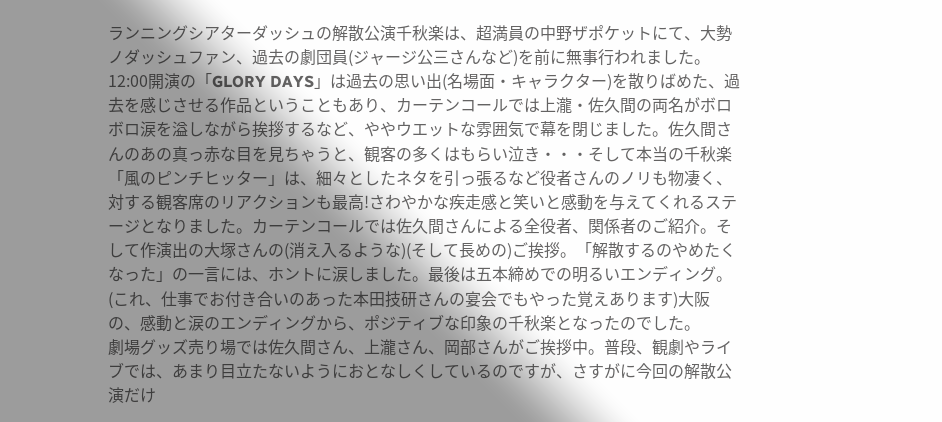ランニングシアターダッシュの解散公演千秋楽は、超満員の中野ザポケットにて、大勢ノダッシュファン、過去の劇団員(ジャージ公三さんなど)を前に無事行われました。
12:00開演の「GLORY DAYS」は過去の思い出(名場面・キャラクター)を散りばめた、過去を感じさせる作品ということもあり、カーテンコールでは上瀧・佐久間の両名がボロボロ涙を溢しながら挨拶するなど、ややウエットな雰囲気で幕を閉じました。佐久間さんのあの真っ赤な目を見ちゃうと、観客の多くはもらい泣き・・・そして本当の千秋楽「風のピンチヒッター」は、細々としたネタを引っ張るなど役者さんのノリも物凄く、対する観客席のリアクションも最高!さわやかな疾走感と笑いと感動を与えてくれるステージとなりました。カーテンコールでは佐久間さんによる全役者、関係者のご紹介。そして作演出の大塚さんの(消え入るような)(そして長めの)ご挨拶。「解散するのやめたくなった」の一言には、ホントに涙しました。最後は五本締めでの明るいエンディング。(これ、仕事でお付き合いのあった本田技研さんの宴会でもやった覚えあります)大阪の、感動と涙のエンディングから、ポジティブな印象の千秋楽となったのでした。
劇場グッズ売り場では佐久間さん、上瀧さん、岡部さんがご挨拶中。普段、観劇やライブでは、あまり目立たないようにおとなしくしているのですが、さすがに今回の解散公演だけ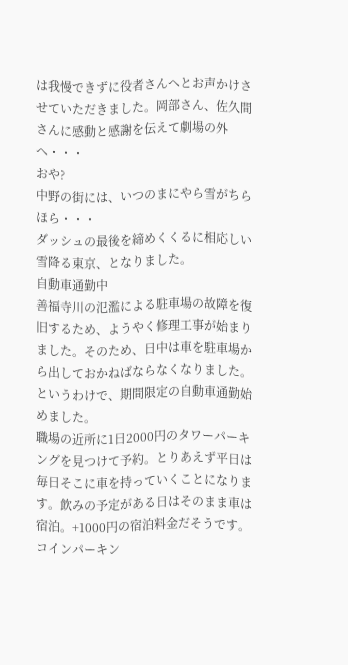は我慢できずに役者さんへとお声かけさせていただきました。岡部さん、佐久間さんに感動と感謝を伝えて劇場の外へ・・・
おや?
中野の街には、いつのまにやら雪がちらほら・・・
ダッシュの最後を締めくくるに相応しい雪降る東京、となりました。
自動車通勤中
善福寺川の氾濫による駐車場の故障を復旧するため、ようやく修理工事が始まりました。そのため、日中は車を駐車場から出しておかねばならなくなりました。
というわけで、期間限定の自動車通勤始めました。
職場の近所に1日2000円のタワーパーキングを見つけて予約。とりあえず平日は毎日そこに車を持っていくことになります。飲みの予定がある日はそのまま車は宿泊。+1000円の宿泊料金だそうです。コインパーキン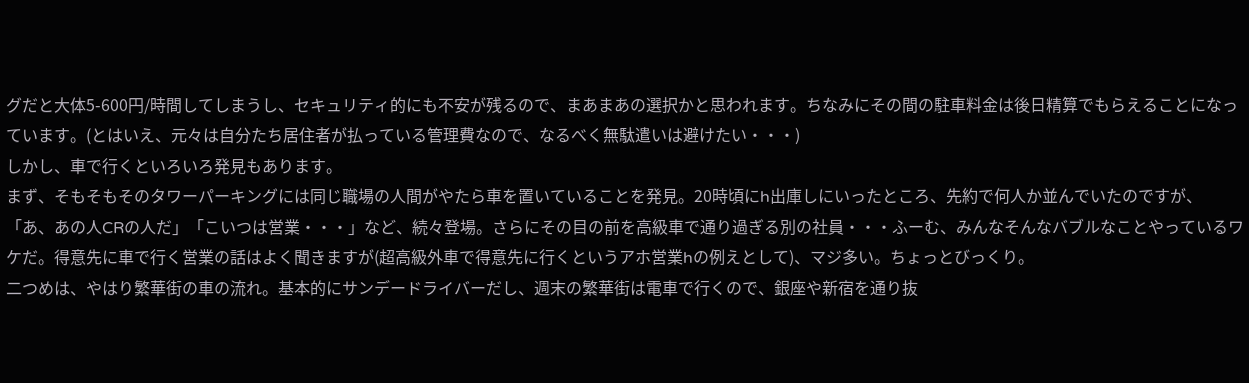グだと大体5-600円/時間してしまうし、セキュリティ的にも不安が残るので、まあまあの選択かと思われます。ちなみにその間の駐車料金は後日精算でもらえることになっています。(とはいえ、元々は自分たち居住者が払っている管理費なので、なるべく無駄遣いは避けたい・・・)
しかし、車で行くといろいろ発見もあります。
まず、そもそもそのタワーパーキングには同じ職場の人間がやたら車を置いていることを発見。20時頃にh出庫しにいったところ、先約で何人か並んでいたのですが、「あ、あの人CRの人だ」「こいつは営業・・・」など、続々登場。さらにその目の前を高級車で通り過ぎる別の社員・・・ふーむ、みんなそんなバブルなことやっているワケだ。得意先に車で行く営業の話はよく聞きますが(超高級外車で得意先に行くというアホ営業hの例えとして)、マジ多い。ちょっとびっくり。
二つめは、やはり繁華街の車の流れ。基本的にサンデードライバーだし、週末の繁華街は電車で行くので、銀座や新宿を通り抜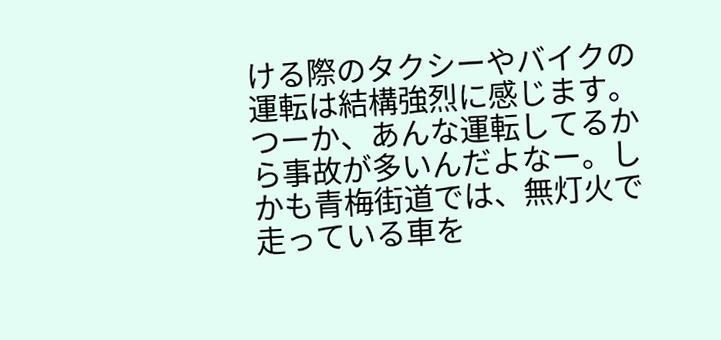ける際のタクシーやバイクの運転は結構強烈に感じます。つーか、あんな運転してるから事故が多いんだよなー。しかも青梅街道では、無灯火で走っている車を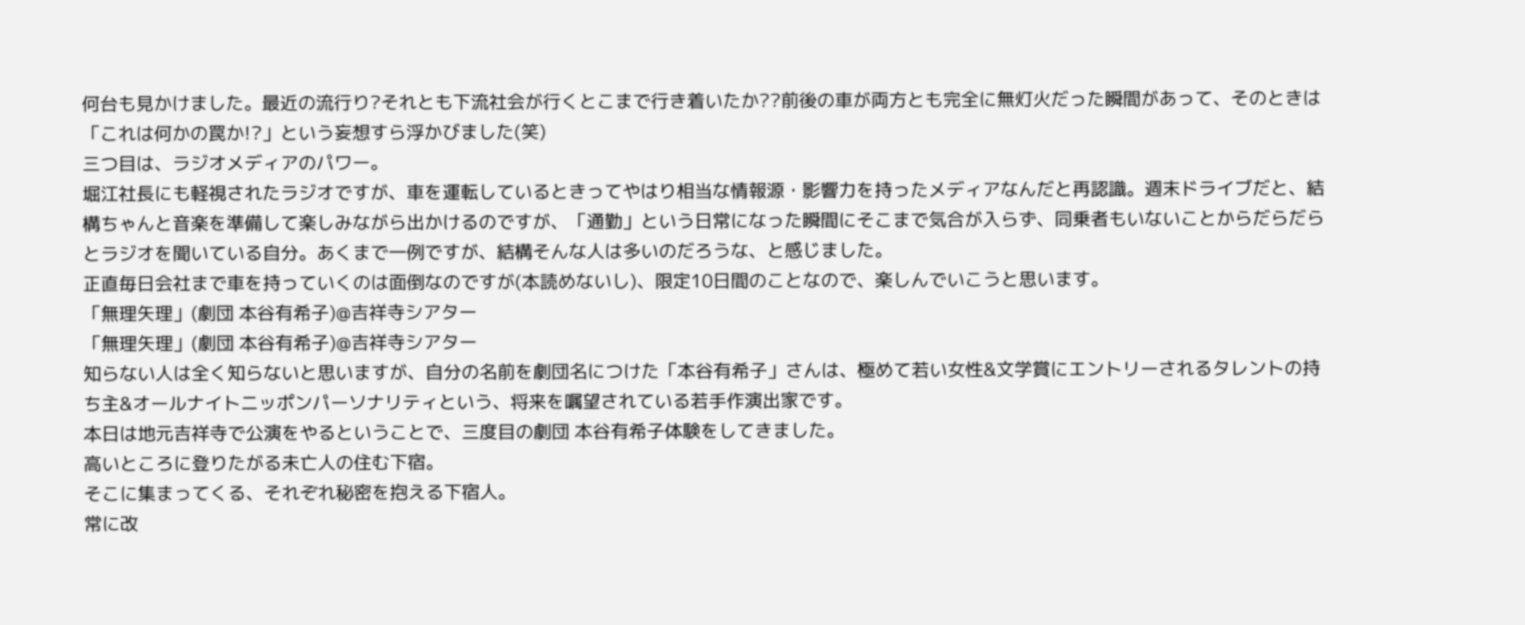何台も見かけました。最近の流行り?それとも下流社会が行くとこまで行き着いたか??前後の車が両方とも完全に無灯火だった瞬間があって、そのときは「これは何かの罠か!?」という妄想すら浮かびました(笑)
三つ目は、ラジオメディアのパワー。
堀江社長にも軽視されたラジオですが、車を運転しているときってやはり相当な情報源・影響力を持ったメディアなんだと再認識。週末ドライブだと、結構ちゃんと音楽を準備して楽しみながら出かけるのですが、「通勤」という日常になった瞬間にそこまで気合が入らず、同乗者もいないことからだらだらとラジオを聞いている自分。あくまで一例ですが、結構そんな人は多いのだろうな、と感じました。
正直毎日会社まで車を持っていくのは面倒なのですが(本読めないし)、限定10日間のことなので、楽しんでいこうと思います。
「無理矢理」(劇団 本谷有希子)@吉祥寺シアター
「無理矢理」(劇団 本谷有希子)@吉祥寺シアター
知らない人は全く知らないと思いますが、自分の名前を劇団名につけた「本谷有希子」さんは、極めて若い女性&文学賞にエントリーされるタレントの持ち主&オールナイトニッポンパーソナリティという、将来を嘱望されている若手作演出家です。
本日は地元吉祥寺で公演をやるということで、三度目の劇団 本谷有希子体験をしてきました。
高いところに登りたがる未亡人の住む下宿。
そこに集まってくる、それぞれ秘密を抱える下宿人。
常に改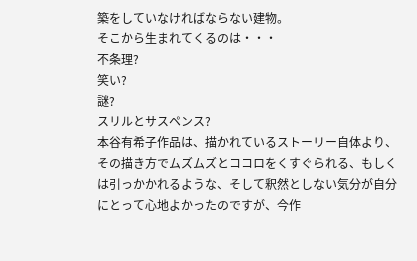築をしていなければならない建物。
そこから生まれてくるのは・・・
不条理?
笑い?
謎?
スリルとサスペンス?
本谷有希子作品は、描かれているストーリー自体より、その描き方でムズムズとココロをくすぐられる、もしくは引っかかれるような、そして釈然としない気分が自分にとって心地よかったのですが、今作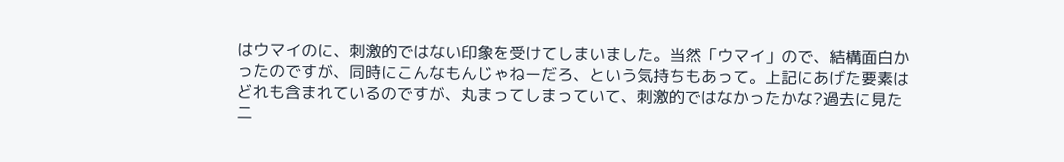はウマイのに、刺激的ではない印象を受けてしまいました。当然「ウマイ」ので、結構面白かったのですが、同時にこんなもんじゃねーだろ、という気持ちもあって。上記にあげた要素はどれも含まれているのですが、丸まってしまっていて、刺激的ではなかったかな?過去に見た二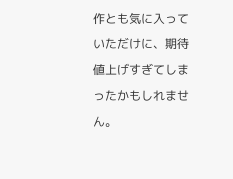作とも気に入っていただけに、期待値上げすぎてしまったかもしれません。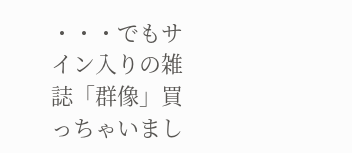・・・でもサイン入りの雑誌「群像」買っちゃいまし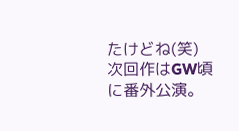たけどね(笑)
次回作はGW頃に番外公演。